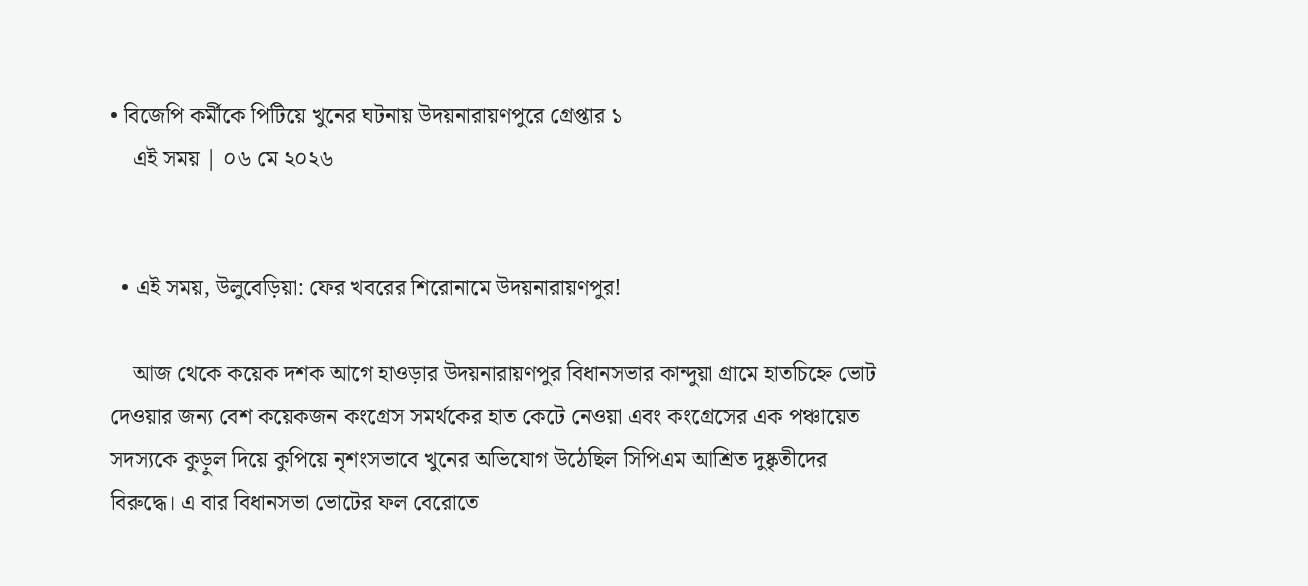• বিজেপি কর্মীকে পিটিয়ে খুনের ঘটনায় উদয়নারায়ণপুরে গ্রেপ্তার ১
    এই সময় | ০৬ মে ২০২৬


  • এই সময়, উলুবেড়িয়া: ফের খবরের শিরোনামে উদয়নারায়ণপুর!

    আজ থেকে কয়েক দশক আগে হাওড়ার উদয়নারায়ণপুর বিধানসভার কান্দুয়া গ্রামে হাতচিহ্নে ভোট দেওয়ার জন্য বেশ কয়েকজন কংগ্রেস সমর্থকের হাত কেটে নেওয়া এবং কংগ্রেসের এক পঞ্চায়েত সদস্যকে কুড়ুল দিয়ে কুপিয়ে নৃশংসভাবে খুনের অভিযোগ উঠেছিল সিপিএম আশ্রিত দুষ্কৃতীদের বিরুদ্ধে। এ বার বিধানসভা ভোটের ফল বেরোতে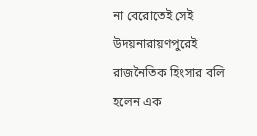না বেরোতেই সেই উদয়নারায়ণপুরেই রাজনৈতিক হিংসার বলি হলেন এক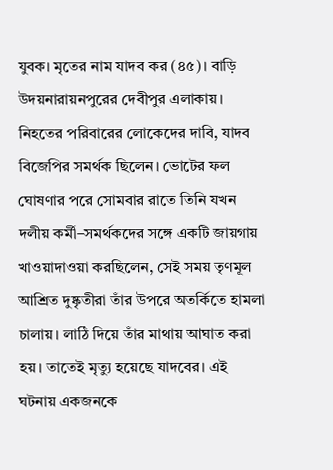যুবক। মৃতের নাম যাদব কর (৪৫)। বাড়ি উদয়নারায়নপুরের দেবীপুর এলাকায়। নিহতের পরিবারের লোকেদের দাবি, যাদব বিজেপির সমর্থক ছিলেন। ভোটের ফল ঘোষণার পরে সোমবার রাতে তিনি যখন দলীয় কর্মী–সমর্থকদের সঙ্গে একটি জায়গায় খাওয়াদাওয়া করছিলেন, সেই সময় তৃণমূল আশ্রিত দুষ্কৃতীরা তাঁর উপরে অতর্কিতে হামলা চালায়। লাঠি দিয়ে তাঁর মাথায় আঘাত করা হয়। তাতেই মৃত্যু হয়েছে যাদবের। এই ঘটনায় একজনকে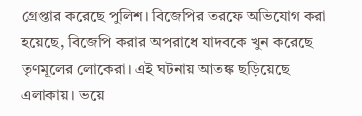গ্রেপ্তার করেছে পুলিশ। বিজেপির তরফে অভিযোগ করা হয়েছে, বিজেপি করার অপরাধে যাদবকে খুন করেছে তৃণমূলের লোকেরা। এই ঘটনায় আতঙ্ক ছড়িয়েছে এলাকায়। ভয়ে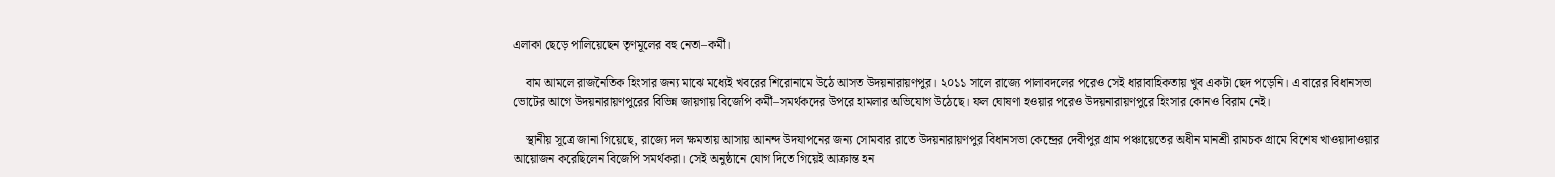এলাকা ছেড়ে পালিয়েছেন তৃণমূলের বহু নেতা–কর্মী।

    বাম আমলে রাজনৈতিক হিংসার জন্য মাঝে মধ্যেই খবরের শিরোনামে উঠে আসত উদয়নারায়ণপুর। ২০১১ সালে রাজ্যে পালাবদলের পরেও সেই ধারাবাহিকতায় খুব একটা ছেদ পড়েনি। এ বারের বিধানসভা ভোটের আগে উদয়নারায়ণপুরের বিভিন্ন জায়গায় বিজেপি কর্মী–সমর্থকদের উপরে হামলার অভিযোগ উঠেছে। ফল ঘোষণা হওয়ার পরেও উদয়নারায়ণপুরে হিংসার কোনও বিরাম নেই।

    স্থানীয় সূত্রে জানা গিয়েছে, রাজ্যে দল ক্ষমতায় আসায় আনন্দ উদযাপনের জন্য সোমবার রাতে উদয়নারায়ণপুর বিধানসভা কেন্দ্রের দেবীপুর গ্রাম পঞ্চায়েতের অধীন মানশ্রী রামচক গ্রামে বিশেষ খাওয়াদাওয়ার আয়োজন করেছিলেন বিজেপি সমর্থকরা। সেই অনুষ্ঠানে যোগ দিতে গিয়েই আক্রান্ত হন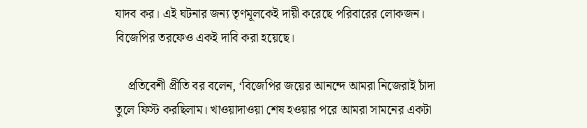যাদব কর। এই ঘটনার জন্য তৃণমূলকেই দায়ী করেছে পরিবারের লোকজন। বিজেপির তরফেও একই দাবি করা হয়েছে।

    প্রতিবেশী প্রীতি বর বলেন, ‘বিজেপির জয়ের আনন্দে আমরা নিজেরাই চাঁদা তুলে ফিস্ট করছিলাম। খাওয়াদাওয়া শেষ হওয়ার পরে আমরা সামনের একটা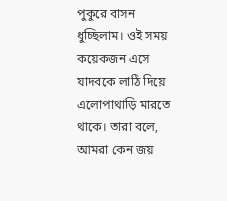পুকুরে বাসন ধুচ্ছিলাম। ওই সময় কয়েকজন এসে যাদবকে লাঠি দিয়ে এলোপাথাড়ি মারতে থাকে। তারা বলে, আমরা কেন জয়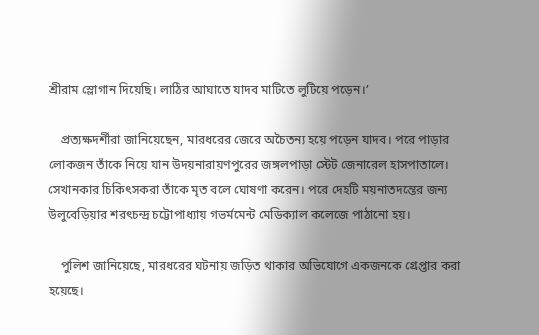শ্রীরাম স্লোগান দিয়েছি। লাঠির আঘাতে যাদব মাটিতে লুটিয়ে পড়েন।’

    প্রত্যক্ষদর্শীরা জানিয়েছেন, মারধরের জেরে অচৈতন্য হয়ে পড়েন যাদব। পরে পাড়ার লোকজন তাঁকে নিয়ে যান উদয়নারায়ণপুরের জঙ্গলপাড়া স্টেট জেনারেল হাসপাতালে। সেখানকার চিকিৎসকরা তাঁকে মৃত বলে ঘোষণা করেন। পরে দেহটি ময়নাতদন্তের জন্য উলুবেড়িয়ার শরৎচন্দ্র চট্টোপাধ্যায় গভর্মমেন্ট মেডিক্যাল কলেজে পাঠানো হয়।

    পুলিশ জানিয়েছে, মারধরের ঘটনায় জড়িত থাকার অভিযোগে একজনকে গ্রেপ্তার করা হয়েছে।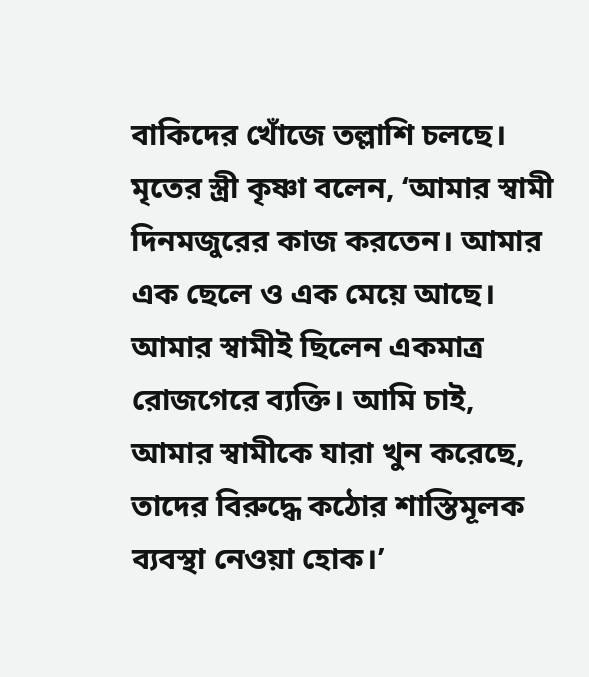বাকিদের খোঁজে তল্লাশি চলছে। মৃতের স্ত্রী কৃষ্ণা বলেন, ‘আমার স্বামী দিনমজুরের কাজ করতেন। আমার এক ছেলে ও এক মেয়ে আছে। আমার স্বামীই ছিলেন একমাত্র রোজগেরে ব্যক্তি। আমি চাই, আমার স্বামীকে যারা খুন করেছে, তাদের বিরুদ্ধে কঠোর শাস্তিমূলক ব্যবস্থা নেওয়া হোক।’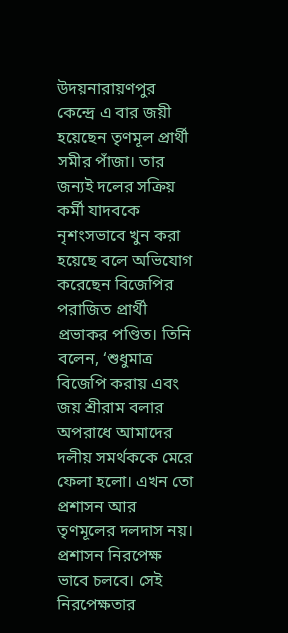উদয়নারায়ণপুর কেন্দ্রে এ বার জয়ী হয়েছেন তৃণমূল প্রার্থী সমীর পাঁজা। তার জন্যই দলের সক্রিয় কর্মী যাদবকে নৃশংসভাবে খুন করা হয়েছে বলে অভিযোগ করেছেন বিজেপির পরাজিত প্রার্থী প্রভাকর পণ্ডিত। তিনি বলেন, ‘শুধুমাত্র বিজেপি করায় এবং জয় শ্রীরাম বলার অপরাধে আমাদের দলীয় সমর্থককে মেরে ফেলা হলো। এখন তো প্রশাসন আর তৃণমূলের দলদাস নয়। প্রশাসন নিরপেক্ষ ভাবে চলবে। সেই নিরপেক্ষতার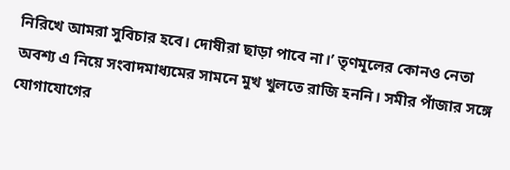নিরিখে আমরা সুবিচার হবে। দোষীরা ছাড়া পাবে না।’ তৃণমূলের কোনও নেতা অবশ্য এ নিয়ে সংবাদমাধ্যমের সামনে মুখ খুলতে রাজি হননি। সমীর পাঁজার সঙ্গে যোগাযোগের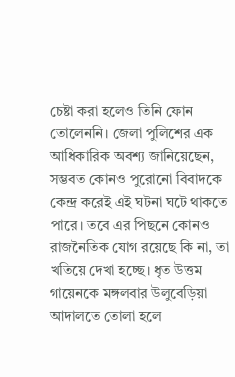চেষ্টা করা হলেও তিনি ফোন তোলেননি। জেলা পুলিশের এক আধিকারিক অবশ্য জানিয়েছেন, সম্ভবত কোনও পুরোনো বিবাদকে কেন্দ্র করেই এই ঘটনা ঘটে থাকতে পারে। তবে এর পিছনে কোনও রাজনৈতিক যোগ রয়েছে কি না, তা খতিয়ে দেখা হচ্ছে। ধৃত উত্তম গায়েনকে মঙ্গলবার উলুবেড়িয়া আদালতে তোলা হলে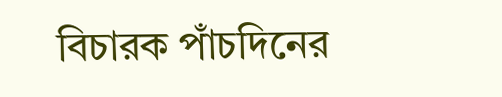বিচারক পাঁচদিনের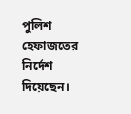পুলিশ হেফাজতের নির্দেশ দিয়েছেন।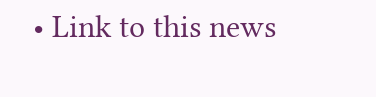• Link to this news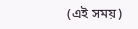(এই সময়)